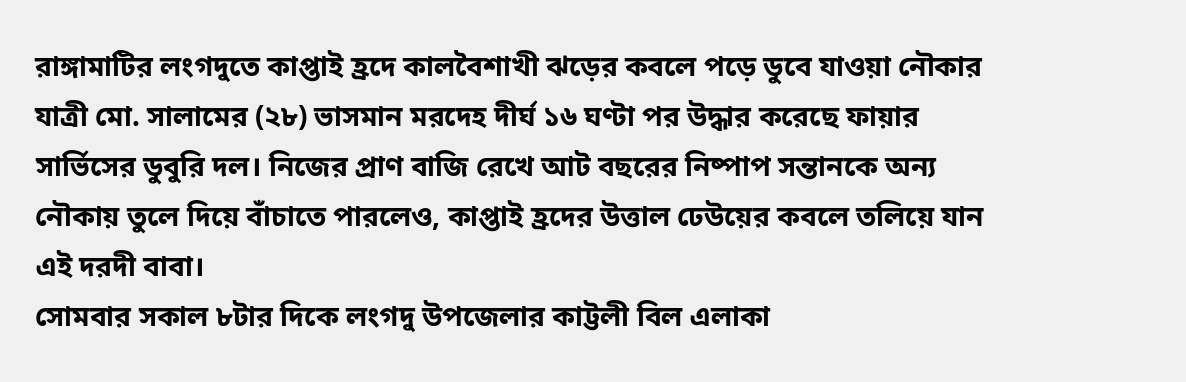রাঙ্গামাটির লংগদুতে কাপ্তাই হ্রদে কালবৈশাখী ঝড়ের কবলে পড়ে ডুবে যাওয়া নৌকার যাত্রী মো. সালামের (২৮) ভাসমান মরদেহ দীর্ঘ ১৬ ঘণ্টা পর উদ্ধার করেছে ফায়ার সার্ভিসের ডুবুরি দল। নিজের প্রাণ বাজি রেখে আট বছরের নিষ্পাপ সন্তানকে অন্য নৌকায় তুলে দিয়ে বাঁচাতে পারলেও, কাপ্তাই হ্রদের উত্তাল ঢেউয়ের কবলে তলিয়ে যান এই দরদী বাবা।
সোমবার সকাল ৮টার দিকে লংগদু উপজেলার কাট্টলী বিল এলাকা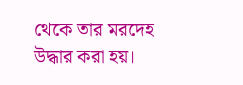থেকে তার মরদেহ উদ্ধার করা হয়।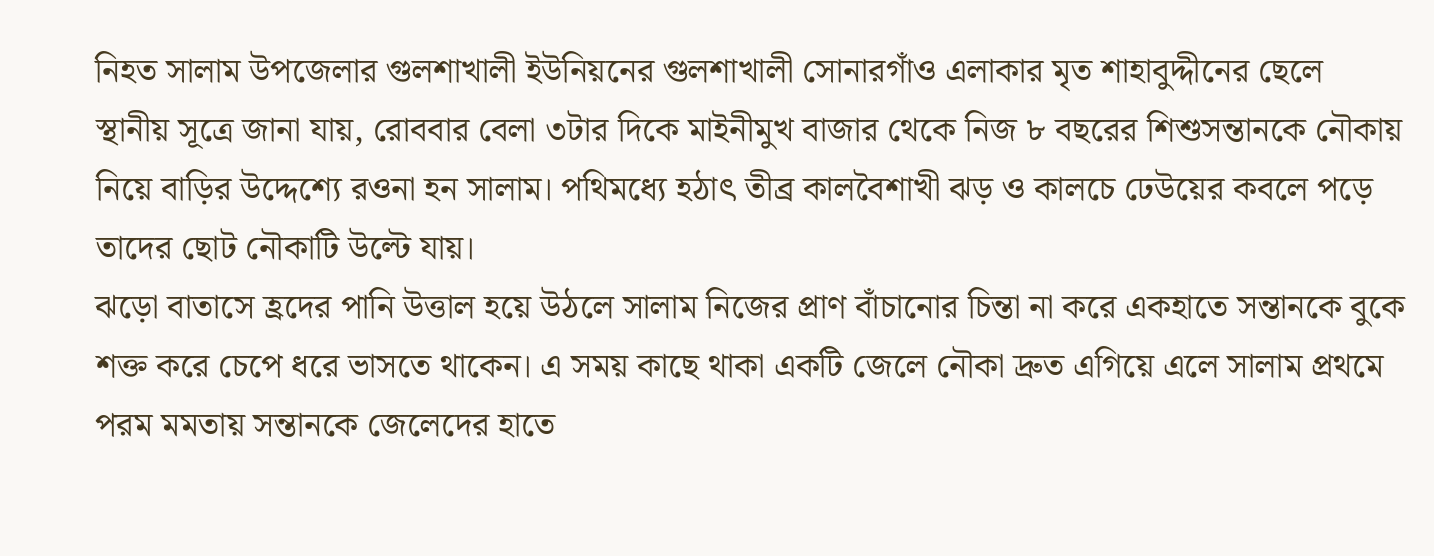নিহত সালাম উপজেলার গুলশাখালী ইউনিয়নের গুলশাখালী সোনারগাঁও এলাকার মৃত শাহাবুদ্দীনের ছেলে
স্থানীয় সূত্রে জানা যায়, রোববার বেলা ৩টার দিকে মাইনীমুখ বাজার থেকে নিজ ৮ বছরের শিশুসন্তানকে নৌকায় নিয়ে বাড়ির উদ্দেশ্যে রওনা হন সালাম। পথিমধ্যে হঠাৎ তীব্র কালবৈশাখী ঝড় ও কালচে ঢেউয়ের কবলে পড়ে তাদের ছোট নৌকাটি উল্টে যায়।
ঝড়ো বাতাসে হ্রদের পানি উত্তাল হয়ে উঠলে সালাম নিজের প্রাণ বাঁচানোর চিন্তা না করে একহাতে সন্তানকে বুকে শক্ত করে চেপে ধরে ভাসতে থাকেন। এ সময় কাছে থাকা একটি জেলে নৌকা দ্রুত এগিয়ে এলে সালাম প্রথমে পরম মমতায় সন্তানকে জেলেদের হাতে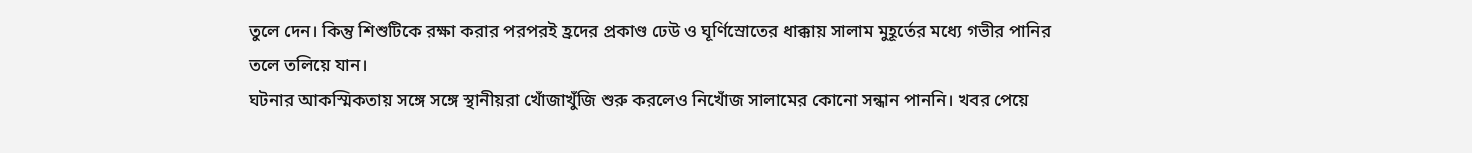তুলে দেন। কিন্তু শিশুটিকে রক্ষা করার পরপরই হ্রদের প্রকাণ্ড ঢেউ ও ঘূর্ণিস্রোতের ধাক্কায় সালাম মুহূর্তের মধ্যে গভীর পানির তলে তলিয়ে যান।
ঘটনার আকস্মিকতায় সঙ্গে সঙ্গে স্থানীয়রা খোঁজাখুঁজি শুরু করলেও নিখোঁজ সালামের কোনো সন্ধান পাননি। খবর পেয়ে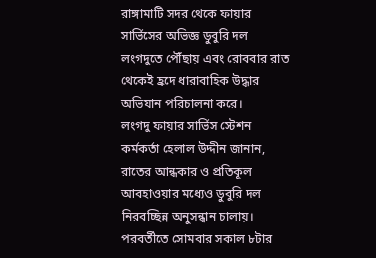রাঙ্গামাটি সদর থেকে ফায়ার সার্ভিসের অভিজ্ঞ ডুবুরি দল লংগদুতে পৌঁছায় এবং রোববার রাত থেকেই হ্রদে ধারাবাহিক উদ্ধার অভিযান পরিচালনা করে।
লংগদু ফায়ার সার্ভিস স্টেশন কর্মকর্তা হেলাল উদ্দীন জানান, রাতের আন্ধকার ও প্রতিকূল আবহাওয়ার মধ্যেও ডুবুরি দল নিরবচ্ছিন্ন অনুসন্ধান চালায়। পরবর্তীতে সোমবার সকাল ৮টার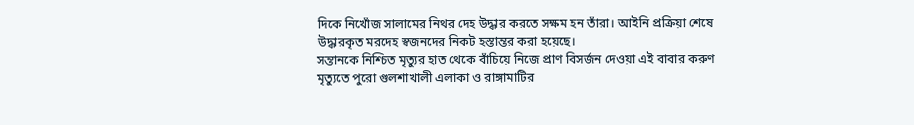দিকে নিখোঁজ সালামের নিথর দেহ উদ্ধার করতে সক্ষম হন তাঁরা। আইনি প্রক্রিয়া শেষে উদ্ধারকৃত মরদেহ স্বজনদের নিকট হস্তান্তর করা হয়েছে।
সন্তানকে নিশ্চিত মৃত্যুর হাত থেকে বাঁচিয়ে নিজে প্রাণ বিসর্জন দেওয়া এই বাবার করুণ মৃত্যুতে পুরো গুলশাখালী এলাকা ও রাঙ্গামাটির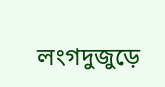লংগদুজুড়ে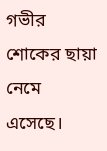গভীর শোকের ছায়া নেমে এসেছে।